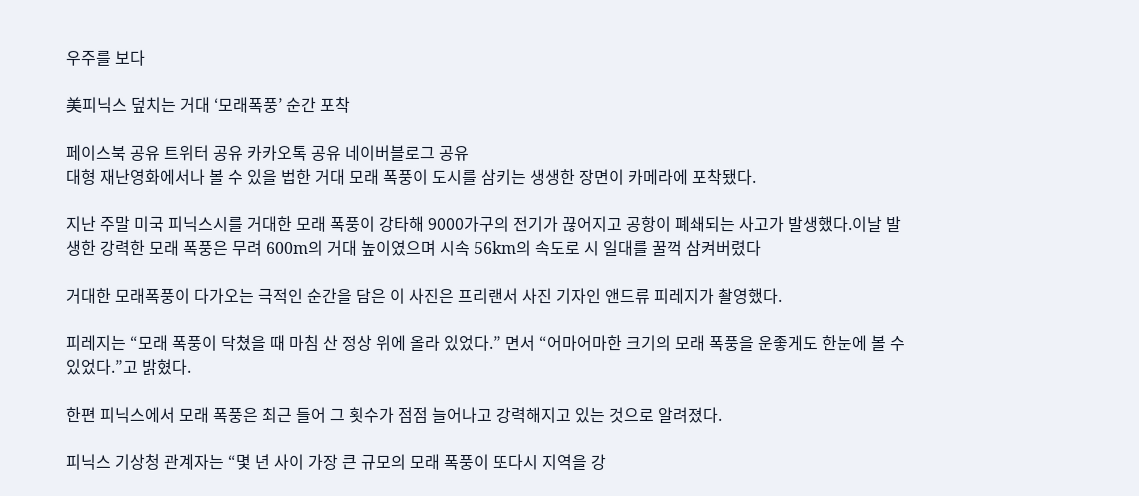우주를 보다

美피닉스 덮치는 거대 ‘모래폭풍’ 순간 포착

페이스북 공유 트위터 공유 카카오톡 공유 네이버블로그 공유
대형 재난영화에서나 볼 수 있을 법한 거대 모래 폭풍이 도시를 삼키는 생생한 장면이 카메라에 포착됐다.

지난 주말 미국 피닉스시를 거대한 모래 폭풍이 강타해 9000가구의 전기가 끊어지고 공항이 폐쇄되는 사고가 발생했다.이날 발생한 강력한 모래 폭풍은 무려 600m의 거대 높이였으며 시속 56km의 속도로 시 일대를 꿀꺽 삼켜버렸다

거대한 모래폭풍이 다가오는 극적인 순간을 담은 이 사진은 프리랜서 사진 기자인 앤드류 피레지가 촬영했다.

피레지는 “모래 폭풍이 닥쳤을 때 마침 산 정상 위에 올라 있었다.” 면서 “어마어마한 크기의 모래 폭풍을 운좋게도 한눈에 볼 수 있었다.”고 밝혔다.

한편 피닉스에서 모래 폭풍은 최근 들어 그 횟수가 점점 늘어나고 강력해지고 있는 것으로 알려졌다.

피닉스 기상청 관계자는 “몇 년 사이 가장 큰 규모의 모래 폭풍이 또다시 지역을 강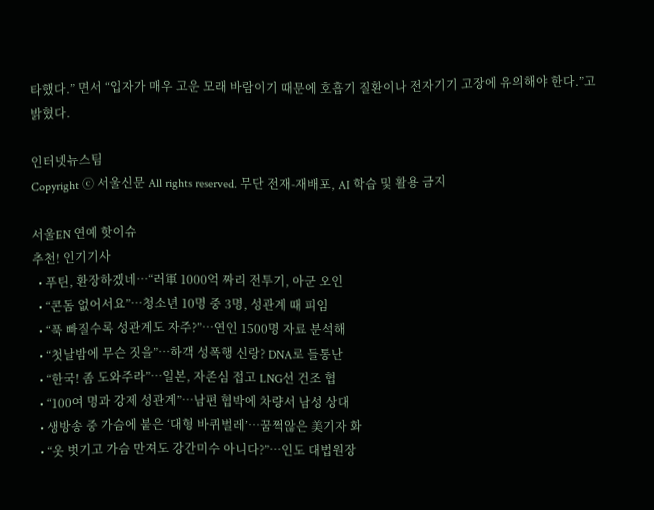타했다.” 면서 “입자가 매우 고운 모래 바람이기 때문에 호흡기 질환이나 전자기기 고장에 유의해야 한다.”고 밝혔다.

인터넷뉴스팀
Copyright ⓒ 서울신문 All rights reserved. 무단 전재-재배포, AI 학습 및 활용 금지

서울EN 연예 핫이슈
추천! 인기기사
  • 푸틴, 환장하겠네…“러軍 1000억 짜리 전투기, 아군 오인
  • “콘돔 없어서요”…청소년 10명 중 3명, 성관계 때 피임
  • “푹 빠질수록 성관계도 자주?”…연인 1500명 자료 분석해
  • “첫날밤에 무슨 짓을”…하객 성폭행 신랑? DNA로 들통난
  • “한국! 좀 도와주라”…일본, 자존심 접고 LNG선 건조 협
  • “100여 명과 강제 성관계”…남편 협박에 차량서 남성 상대
  • 생방송 중 가슴에 붙은 ‘대형 바퀴벌레’…꿈쩍않은 美기자 화
  • “옷 벗기고 가슴 만져도 강간미수 아니다?”…인도 대법원장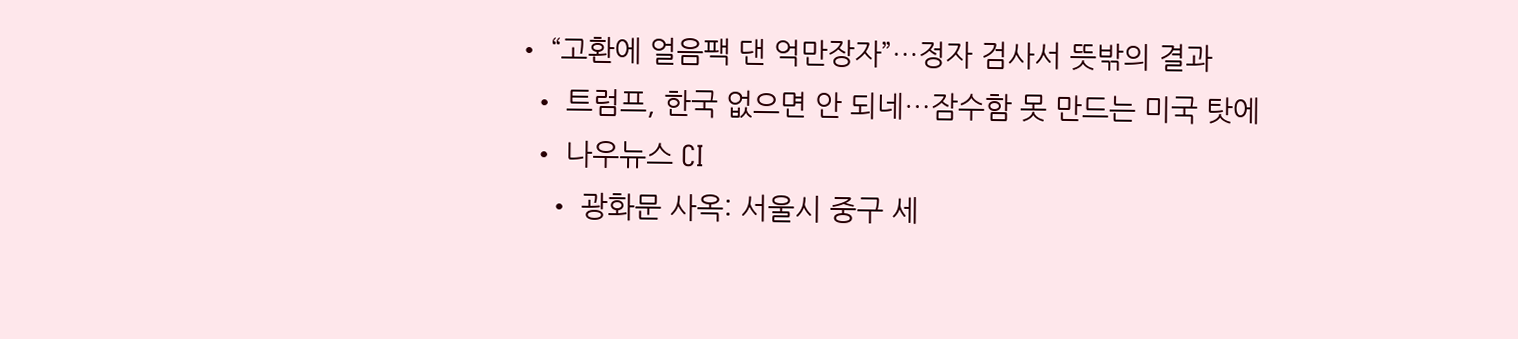• “고환에 얼음팩 댄 억만장자”…정자 검사서 뜻밖의 결과
  • 트럼프, 한국 없으면 안 되네…잠수함 못 만드는 미국 탓에
  • 나우뉴스 CI
    • 광화문 사옥: 서울시 중구 세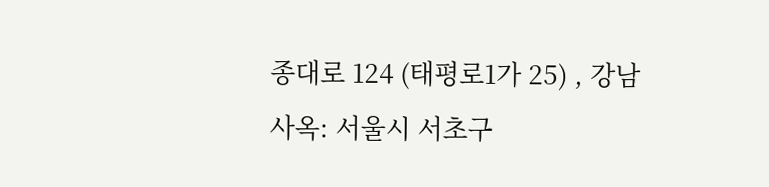종대로 124 (태평로1가 25) , 강남 사옥: 서울시 서초구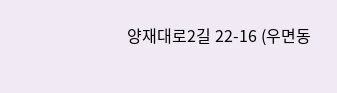양재대로2길 22-16 (우면동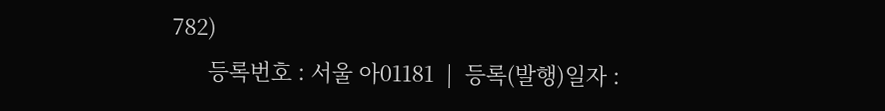782)
      등록번호 : 서울 아01181  |  등록(발행)일자 :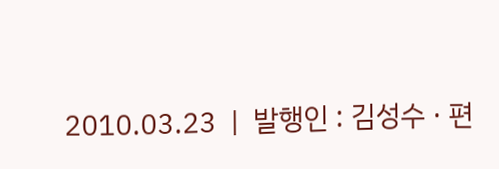2010.03.23  |  발행인 : 김성수 · 편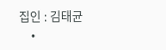집인 : 김태균
    •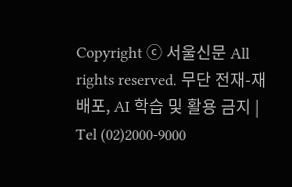Copyright ⓒ 서울신문 All rights reserved. 무단 전재-재배포, AI 학습 및 활용 금지 | Tel (02)2000-9000